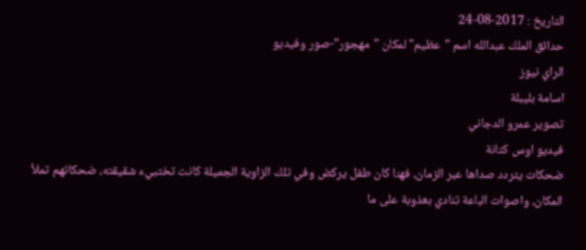التاريخ : 2017-08-24
حدائق الملك عبدالله اسم "عظيم" لمكان "مهجور"-صور وفيديو
الراي نيوز
اسامة بليبلة
تصوير عمرو الدجاني
فيديو اوس كتانة
ضحكات يتردد صداها عبر الزمان، فهنا كان طفل يركض وفي تلك الزاوية الجميلة كانت تختبيء شقيقته، ضحكاتهم تملأ المكان، واصوات الباعة تنادي بعذوبة على ما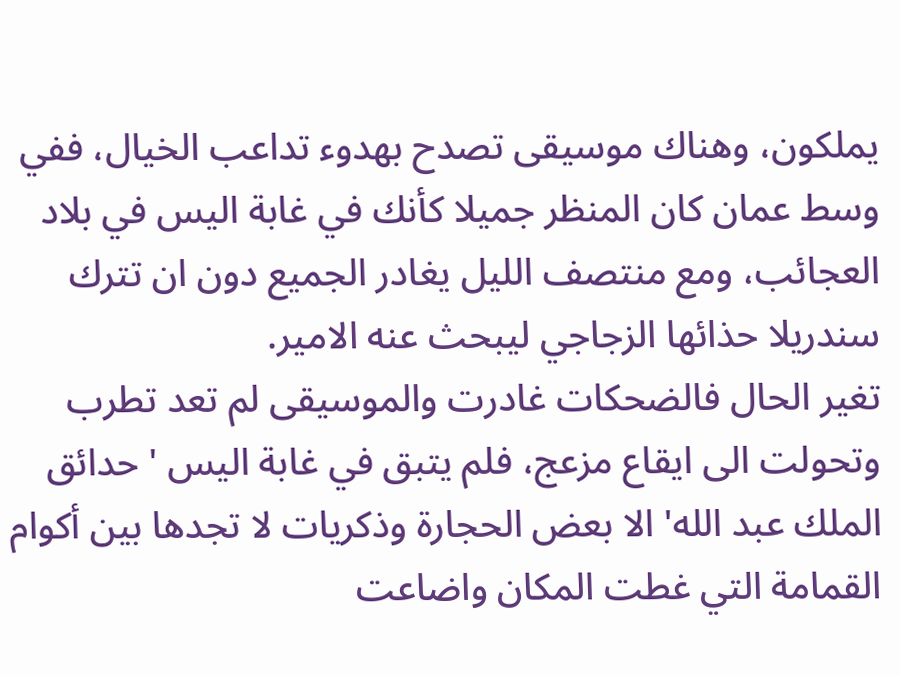يملكون، وهناك موسيقى تصدح بهدوء تداعب الخيال، ففي وسط عمان كان المنظر جميلا كأنك في غابة اليس في بلاد العجائب، ومع منتصف الليل يغادر الجميع دون ان تترك سندريلا حذائها الزجاجي ليبحث عنه الامير.
تغير الحال فالضحكات غادرت والموسيقى لم تعد تطرب وتحولت الى ايقاع مزعج، فلم يتبق في غابة اليس ' حدائق الملك عبد الله' الا بعض الحجارة وذكريات لا تجدها بين أكوام القمامة التي غطت المكان واضاعت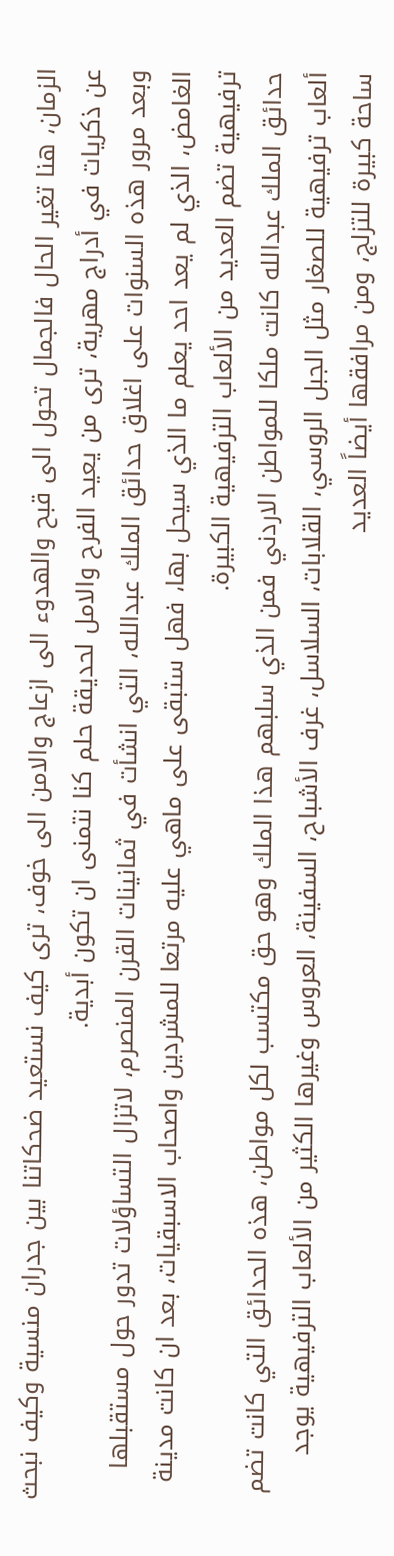الزمان، هنا تغير الحال فالجمال تحول الى قبح والهدوء الى ازعاج والامن الى خوف، ترى كيف نستعيد ضحكاتنا بين جدران منسية وكيف نبحث عن ذكريات في أدراج مهرية، ترى من يعيد الفرح والامل لحديقة حلم كنا نتمنى ان تكون أبدية.
وبعد مرور هذه السنوات على اغلاق حدائق الملك عبدالله، التي انشأت في ثمانينات القرن المنصرم، لاتزال التساؤلات تدور حول مستقبلها الغامض، الذي لم يعد احد يعلم ما الذي سيحل بها، فهل ستبقى على ماهي عليه مرتعا للمشردين واصحاب الاسبقيات، بعد ان كانت مدينة ترفيهية تضم العديد من الألعاب الترفيهية الكبيرة.
حدائق الملك عبدالله كانت ملكا للمواطن الاردني فمن الذي سلبهم هذا الملك وهو حق مكتسب لكل مواطن، هذه الحدائق التي كانت تضم ألعاب ترفيهية للصغار مثل الجبل الروسي، القلابات، السلاسل، غرف الأشباح، السفينة، العروس وغيرها الكثير من الألعاب الترفيهية يوجد ساحة كبيرة للتزلج، ومن مرافقها أيضاً العديد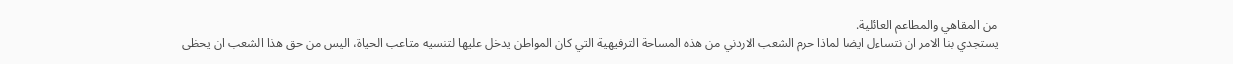من المقاهي والمطاعم العائلية.
يستجدي بنا الامر ان نتساءل ايضا لماذا حرم الشعب الاردني من هذه المساحة الترفيهية التي كان المواطن يدخل عليها لتنسيه متاعب الحياة، اليس من حق هذا الشعب ان يحظى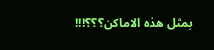بمثل هذه الاماكن؟؟؟!!!